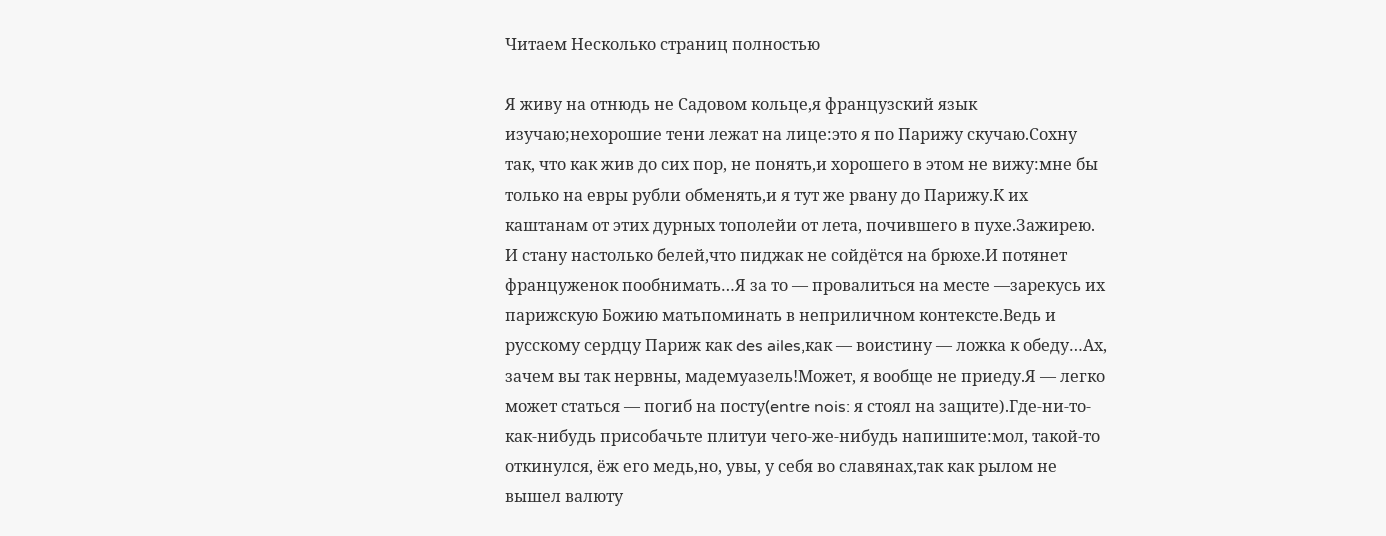Читаем Несколько страниц полностью

Я живу на отнюдь не Садовом кольце,я французский язык изучаю;нехорошие тени лежат на лице:это я по Парижу скучаю.Сохну так, что как жив до сих пор, не понять,и хорошего в этом не вижу:мне бы только на евры рубли обменять,и я тут же рвану до Парижу.К их каштанам от этих дурных тополейи от лета, почившего в пухе.Зажирею. И стану настолько белей,что пиджак не сойдётся на брюхе.И потянет француженок пообнимать…Я за то — провалиться на месте —зарекусь их парижскую Божию матьпоминать в неприличном контексте.Ведь и русскому сердцу Париж как des ailes,как — воистину — ложка к обеду…Ах, зачем вы так нервны, мадемуазель!Может, я вообще не приеду.Я — легко может статься — погиб на посту(entre nois: я стоял на защите).Где-ни-то-как-нибудь присобачьте плитуи чего-же-нибудь напишите:мол, такой-то откинулся, ёж его медь,но, увы, у себя во славянах,так как рылом не вышел валюту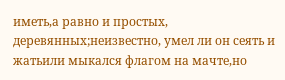иметь,а равно и простых, деревянных;неизвестно, умел ли он сеять и жатьили мыкался флагом на мачте,но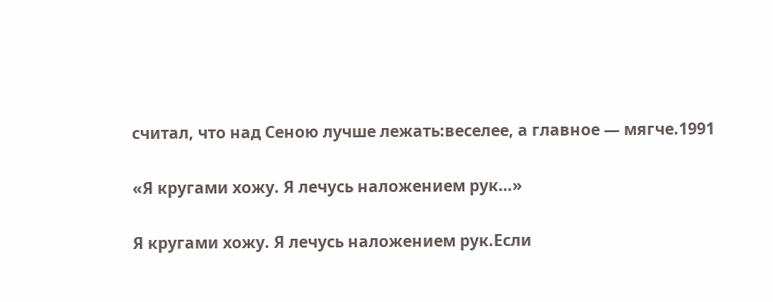считал, что над Сеною лучше лежать:веселее, а главное — мягче.1991

«Я кругами хожу. Я лечусь наложением рук…»

Я кругами хожу. Я лечусь наложением рук.Если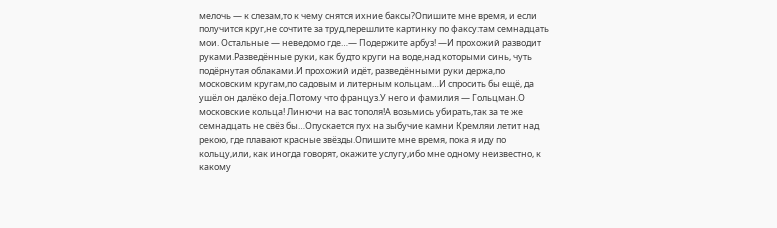мелочь — к слезам,то к чему снятся ихние баксы?Опишите мне время, и если получится круг,не сочтите за труд,перешлите картинку по факсу:там семнадцать мои. Остальные — неведомо где…— Подержите арбуз! —И прохожий разводит руками.Разведённые руки, как будто круги на воде,над которыми синь, чуть подёрнутая облаками.И прохожий идёт, разведёнными руки держа,по московским кругам,по садовым и литерным кольцам…И спросить бы ещё, да ушёл он далёко deja.Потому что француз.У него и фамилия — Гольцман.О московские кольца! Линючи на вас тополя!А возьмись убирать,так за те же семнадцать не свёз бы…Опускается пух на зыбучие камни Кремляи летит над рекою, где плавают красные звёзды.Опишите мне время, пока я иду по кольцу,или, как иногда говорят, окажите услугу,ибо мне одному неизвестно, к какому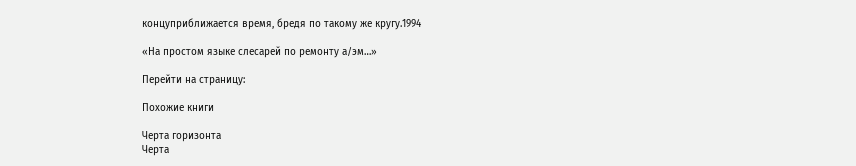концуприближается время, бредя по такому же кругу.1994

«На простом языке слесарей по ремонту а/эм…»

Перейти на страницу:

Похожие книги

Черта горизонта
Черта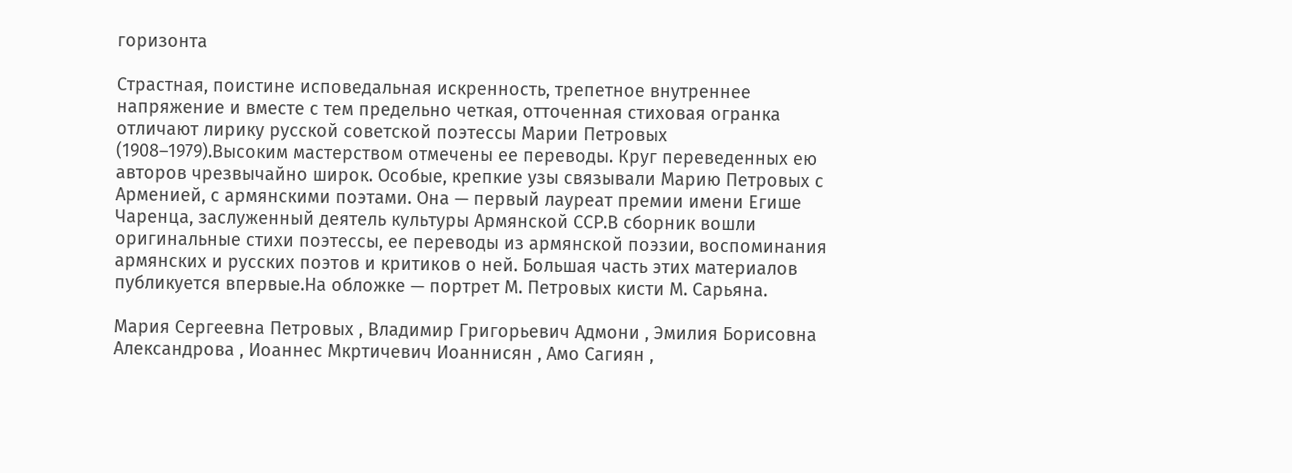горизонта

Страстная, поистине исповедальная искренность, трепетное внутреннее напряжение и вместе с тем предельно четкая, отточенная стиховая огранка отличают лирику русской советской поэтессы Марии Петровых (1908–1979).Высоким мастерством отмечены ее переводы. Круг переведенных ею авторов чрезвычайно широк. Особые, крепкие узы связывали Марию Петровых с Арменией, с армянскими поэтами. Она — первый лауреат премии имени Егише Чаренца, заслуженный деятель культуры Армянской ССР.В сборник вошли оригинальные стихи поэтессы, ее переводы из армянской поэзии, воспоминания армянских и русских поэтов и критиков о ней. Большая часть этих материалов публикуется впервые.На обложке — портрет М. Петровых кисти М. Сарьяна.

Мария Сергеевна Петровых , Владимир Григорьевич Адмони , Эмилия Борисовна Александрова , Иоаннес Мкртичевич Иоаннисян , Амо Сагиян ,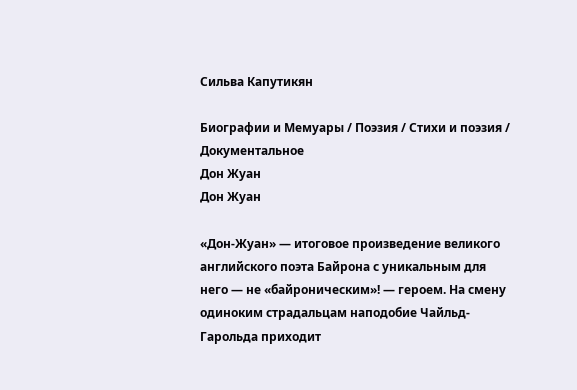Сильва Капутикян

Биографии и Мемуары / Поэзия / Стихи и поэзия / Документальное
Дон Жуан
Дон Жуан

«Дон-Жуан» — итоговое произведение великого английского поэта Байрона с уникальным для него — не «байроническим»! — героем. На смену одиноким страдальцам наподобие Чайльд-Гарольда приходит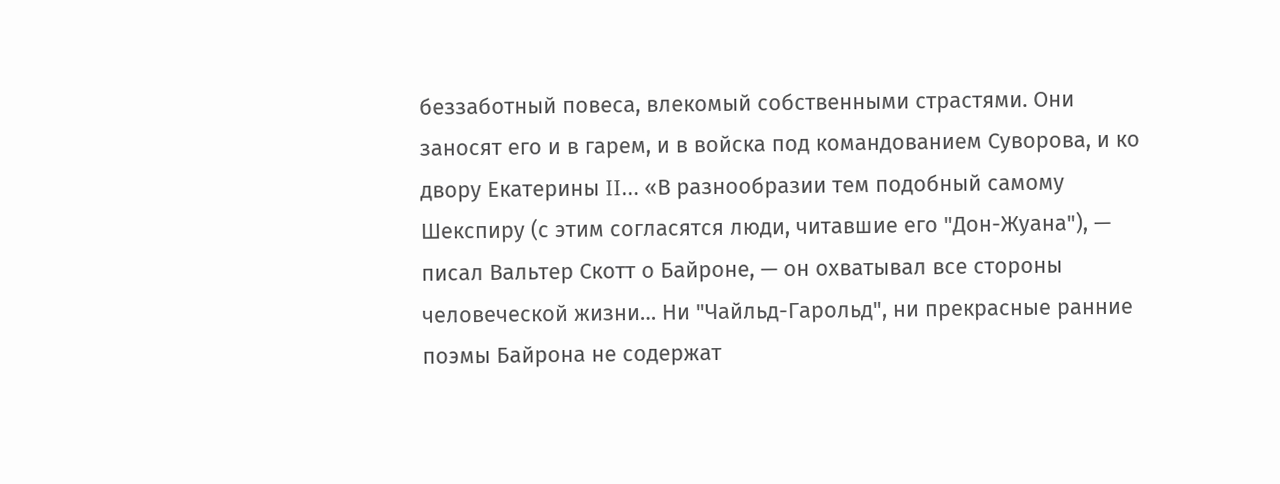беззаботный повеса, влекомый собственными страстями. Они заносят его и в гарем, и в войска под командованием Суворова, и ко двору Екатерины II… «В разнообразии тем подобный самому Шекспиру (с этим согласятся люди, читавшие его "Дон-Жуана"), — писал Вальтер Скотт о Байроне, — он охватывал все стороны человеческой жизни… Ни "Чайльд-Гарольд", ни прекрасные ранние поэмы Байрона не содержат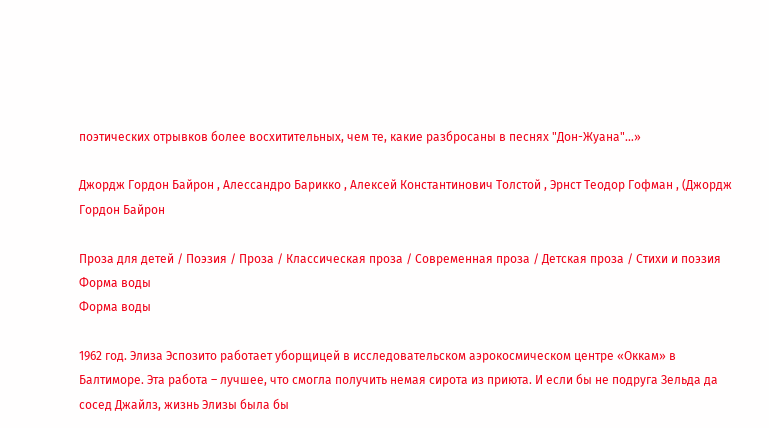поэтических отрывков более восхитительных, чем те, какие разбросаны в песнях "Дон-Жуана"…»

Джордж Гордон Байрон , Алессандро Барикко , Алексей Константинович Толстой , Эрнст Теодор Гофман , (Джордж Гордон Байрон

Проза для детей / Поэзия / Проза / Классическая проза / Современная проза / Детская проза / Стихи и поэзия
Форма воды
Форма воды

1962 год. Элиза Эспозито работает уборщицей в исследовательском аэрокосмическом центре «Оккам» в Балтиморе. Эта работа – лучшее, что смогла получить немая сирота из приюта. И если бы не подруга Зельда да сосед Джайлз, жизнь Элизы была бы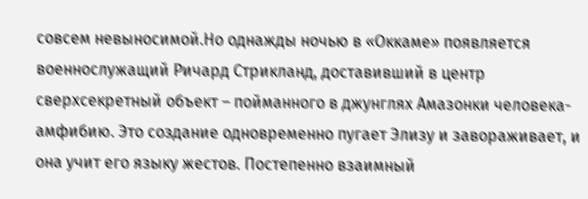совсем невыносимой.Но однажды ночью в «Оккаме» появляется военнослужащий Ричард Стрикланд, доставивший в центр сверхсекретный объект – пойманного в джунглях Амазонки человека-амфибию. Это создание одновременно пугает Элизу и завораживает, и она учит его языку жестов. Постепенно взаимный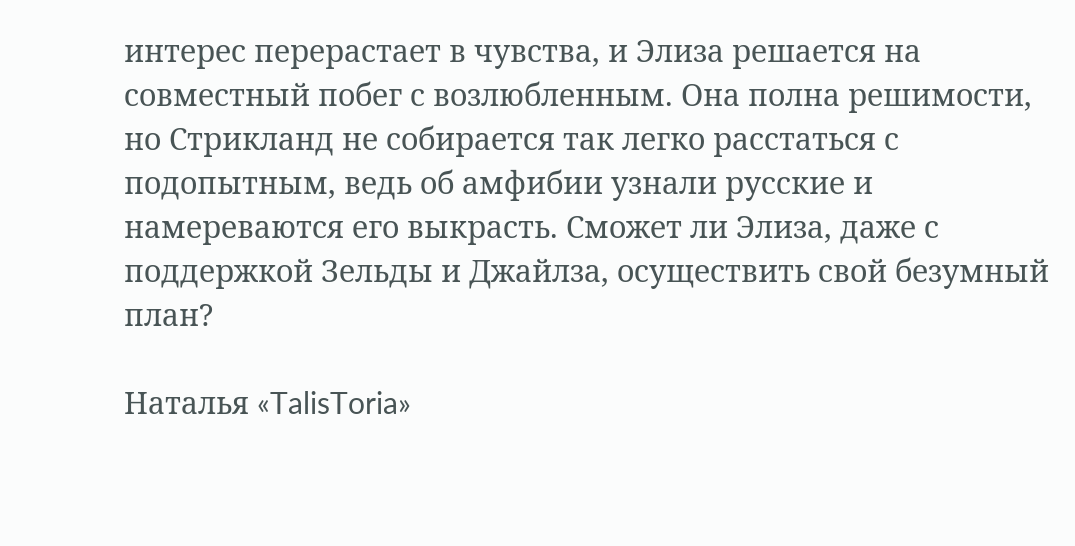интерес перерастает в чувства, и Элиза решается на совместный побег с возлюбленным. Она полна решимости, но Стрикланд не собирается так легко расстаться с подопытным, ведь об амфибии узнали русские и намереваются его выкрасть. Сможет ли Элиза, даже с поддержкой Зельды и Джайлза, осуществить свой безумный план?

Наталья «TalisToria»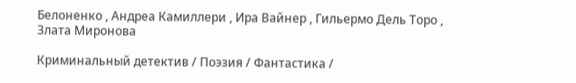Белоненко , Андреа Камиллери , Ира Вайнер , Гильермо Дель Торо , Злата Миронова

Криминальный детектив / Поэзия / Фантастика /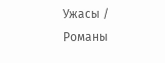Ужасы / Романы